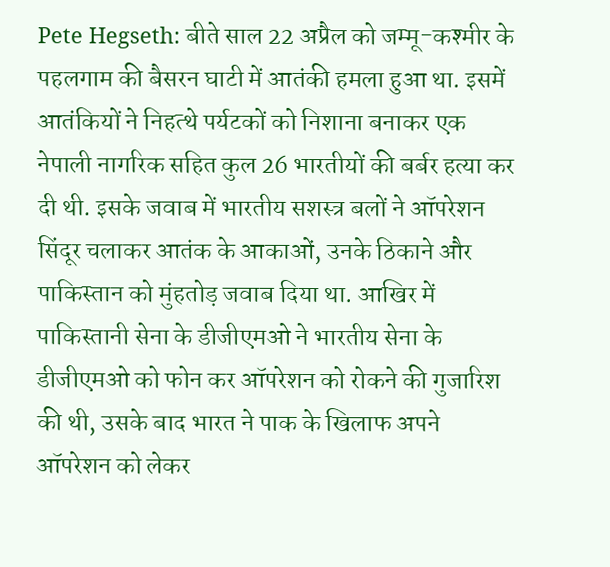Pete Hegseth: बीते साल 22 अप्रैल को जम्मू-कश्मीर के पहलगाम की बैसरन घाटी में आतंकी हमला हुआ था. इसमें आतंकियों ने निहत्थे पर्यटकों को निशाना बनाकर एक नेपाली नागरिक सहित कुल 26 भारतीयों की बर्बर हत्या कर दी थी. इसके जवाब में भारतीय सशस्त्र बलों ने ऑपरेशन सिंदूर चलाकर आतंक के आकाओं, उनके ठिकाने और पाकिस्तान को मुंहतोड़ जवाब दिया था. आखिर में पाकिस्तानी सेना के डीजीएमओ ने भारतीय सेना के डीजीएमओ को फोन कर ऑपरेशन को रोकने की गुजारिश की थी, उसके बाद भारत ने पाक के खिलाफ अपने ऑपरेशन को लेकर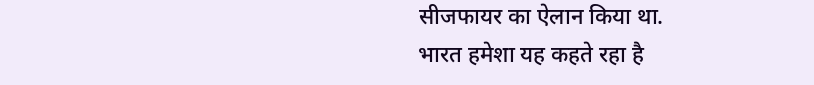सीजफायर का ऐलान किया था.
भारत हमेशा यह कहते रहा है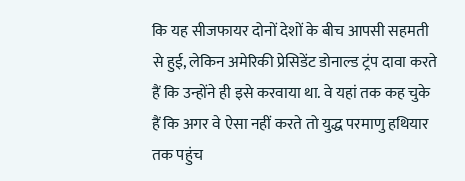कि यह सीजफायर दोनों देशों के बीच आपसी सहमती से हुई, लेकिन अमेरिकी प्रेसिडेंट डोनाल्ड ट्रंप दावा करते हैं कि उन्होंने ही इसे करवाया था. वे यहां तक कह चुके हैं कि अगर वे ऐसा नहीं करते तो युद्ध परमाणु हथियार तक पहुंच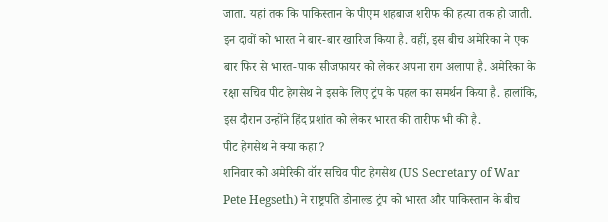जाता. यहां तक कि पाकिस्तान के पीएम शहबाज शरीफ की हत्या तक हो जाती. इन दावों को भारत ने बार-बार खारिज किया है. वहीं, इस बीच अमेरिका ने एक बार फिर से भारत-पाक सीजफायर को लेकर अपना राग अलापा है. अमेरिका के रक्षा सचिव पीट हेगसेथ ने इसके लिए ट्रंप के पहल का समर्थन किया है. हालांकि, इस दौरान उन्होंने हिंद प्रशांत को लेकर भारत की तारीफ भी की है.
पीट हेगसेथ ने क्या कहा?
शनिवार को अमेरिकी वॉर सचिव पीट हेगसेथ (US Secretary of War Pete Hegseth) ने राष्ट्रपति डोनाल्ड ट्रंप को भारत और पाकिस्तान के बीच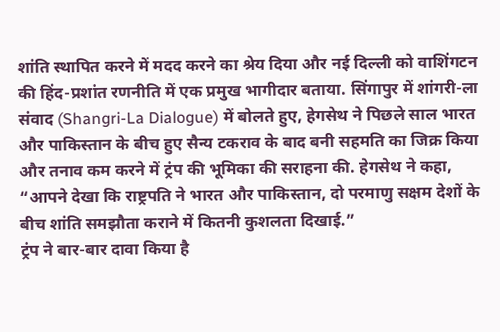शांति स्थापित करने में मदद करने का श्रेय दिया और नई दिल्ली को वाशिंगटन की हिंद-प्रशांत रणनीति में एक प्रमुख भागीदार बताया. सिंगापुर में शांगरी-ला संवाद (Shangri-La Dialogue) में बोलते हुए, हेगसेथ ने पिछले साल भारत और पाकिस्तान के बीच हुए सैन्य टकराव के बाद बनी सहमति का जिक्र किया और तनाव कम करने में ट्रंप की भूमिका की सराहना की. हेगसेथ ने कहा, “आपने देखा कि राष्ट्रपति ने भारत और पाकिस्तान, दो परमाणु सक्षम देशों के बीच शांति समझौता कराने में कितनी कुशलता दिखाई.”
ट्रंप ने बार-बार दावा किया है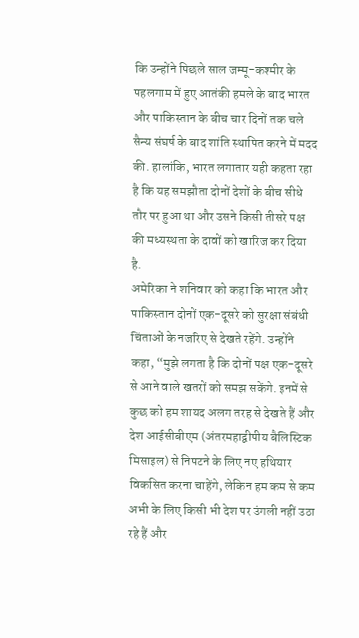कि उन्होंने पिछले साल जम्मू-कश्मीर के पहलगाम में हुए आतंकी हमले के बाद भारत और पाकिस्तान के बीच चार दिनों तक चले सैन्य संघर्ष के बाद शांति स्थापित करने में मदद की. हालांकि, भारत लगातार यही कहता रहा है कि यह समझौता दोनों देशों के बीच सीधे तौर पर हुआ था और उसने किसी तीसरे पक्ष की मध्यस्थता के दावों को खारिज कर दिया है.
अमेरिका ने शनिवार को कहा कि भारत और पाकिस्तान दोनों एक-दूसरे को सुरक्षा संबंधी चिंताओं के नजरिए से देखते रहेंगे. उन्होंने कहा, “मुझे लगता है कि दोनों पक्ष एक-दूसरे से आने वाले खतरों को समझ सकेंगे. इनमें से कुछ को हम शायद अलग तरह से देखते हैं और देश आईसीबीएम (अंतरमहाद्वीपीय बैलिस्टिक मिसाइल) से निपटने के लिए नए हथियार विकसित करना चाहेंगे, लेकिन हम कम से कम अभी के लिए किसी भी देश पर उंगली नहीं उठा रहे हैं और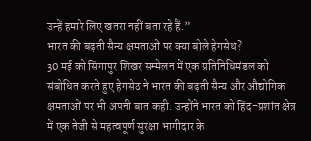उन्हें हमारे लिए खतरा नहीं बता रहे हैं.”
भारत की बढ़ती सैन्य क्षमताओं पर क्या बोले हेगसेथ?
30 मई को सिंगापुर शिखर सम्मेलन में एक प्रतिनिधिमंडल को संबोधित करते हुए हेगसेठ ने भारत की बढ़ती सैन्य और औद्योगिक क्षमताओं पर भी अपनी बात कही. उन्होंने भारत को हिंद-प्रशांत क्षेत्र में एक तेजी से महत्वपूर्ण सुरक्षा भागीदार के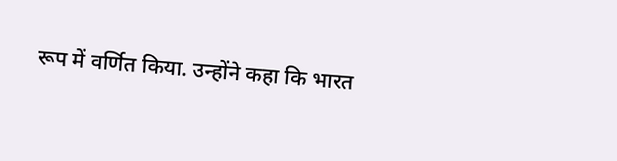रूप में वर्णित किया. उन्होंने कहा कि भारत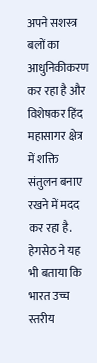अपने सशस्त्र बलों का आधुनिकीकरण कर रहा है और विशेषकर हिंद महासागर क्षेत्र में शक्ति संतुलन बनाए रखने में मदद कर रहा है. हेगसेठ ने यह भी बताया कि भारत उच्च स्तरीय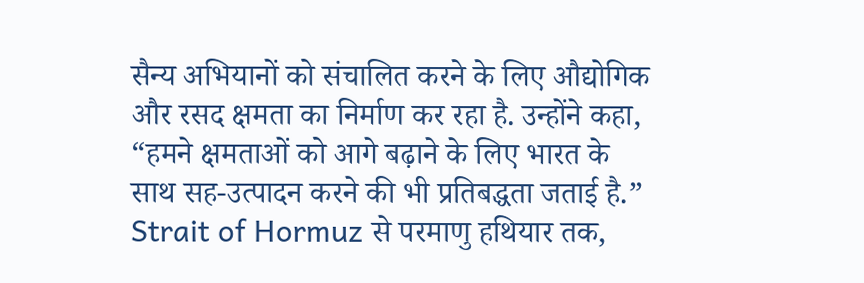सैन्य अभियानों को संचालित करने के लिए औद्योगिक और रसद क्षमता का निर्माण कर रहा है. उन्होंने कहा, “हमने क्षमताओं को आगे बढ़ाने के लिए भारत के साथ सह-उत्पादन करने की भी प्रतिबद्धता जताई है.”
Strait of Hormuz से परमाणु हथियार तक,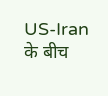US-Iran के बीच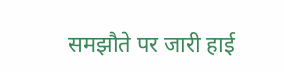समझौते पर जारी हाई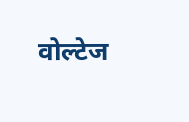वोल्टेज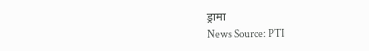ड्रामा
News Source: PTI